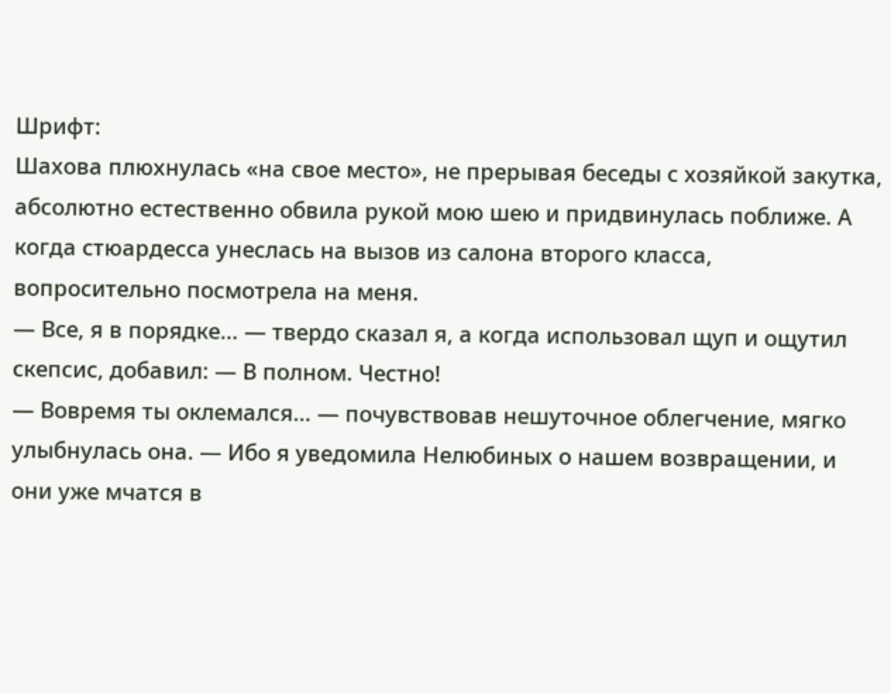Шрифт:
Шахова плюхнулась «на свое место», не прерывая беседы с хозяйкой закутка, абсолютно естественно обвила рукой мою шею и придвинулась поближе. А когда стюардесса унеслась на вызов из салона второго класса, вопросительно посмотрела на меня.
— Все, я в порядке… — твердо сказал я, а когда использовал щуп и ощутил скепсис, добавил: — В полном. Честно!
— Вовремя ты оклемался… — почувствовав нешуточное облегчение, мягко улыбнулась она. — Ибо я уведомила Нелюбиных о нашем возвращении, и они уже мчатся в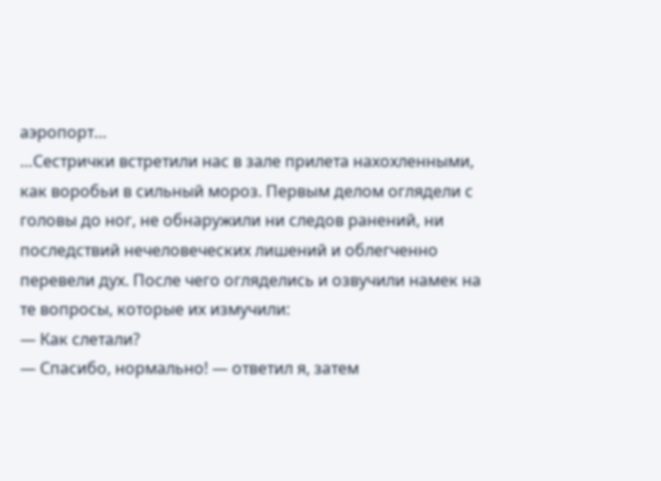аэропорт…
…Сестрички встретили нас в зале прилета нахохленными, как воробьи в сильный мороз. Первым делом оглядели с головы до ног, не обнаружили ни следов ранений, ни последствий нечеловеческих лишений и облегченно перевели дух. После чего огляделись и озвучили намек на те вопросы, которые их измучили:
— Как слетали?
— Спасибо, нормально! — ответил я, затем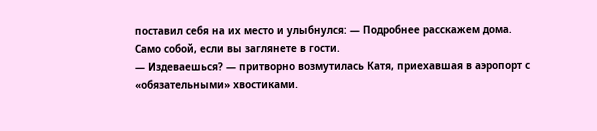поставил себя на их место и улыбнулся: — Подробнее расскажем дома. Само собой, если вы заглянете в гости.
— Издеваешься? — притворно возмутилась Катя, приехавшая в аэропорт с «обязательными» хвостиками.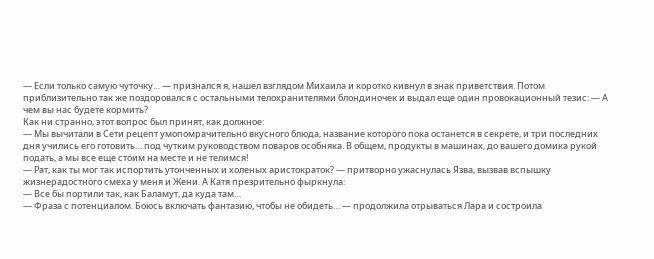— Если только самую чуточку… — признался я, нашел взглядом Михаила и коротко кивнул в знак приветствия. Потом приблизительно так же поздоровался с остальными телохранителями блондиночек и выдал еще один провокационный тезис: — А чем вы нас будете кормить?
Как ни странно, этот вопрос был принят, как должное:
— Мы вычитали в Сети рецепт умопомрачительно вкусного блюда, название которого пока останется в секрете, и три последних дня учились его готовить… под чутким руководством поваров особняка. В общем, продукты в машинах, до вашего домика рукой подать, а мы все еще стоим на месте и не телимся!
— Рат, как ты мог так испортить утонченных и холеных аристократок? — притворно ужаснулась Язва, вызвав вспышку жизнерадостного смеха у меня и Жени. А Катя презрительно фыркнула:
— Все бы портили так, как Баламут, да куда там…
— Фраза с потенциалом. Боюсь включать фантазию, чтобы не обидеть… — продолжила отрываться Лара и состроила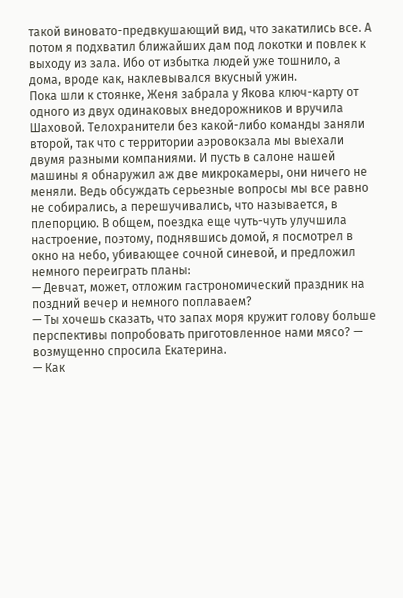такой виновато-предвкушающий вид, что закатились все. А потом я подхватил ближайших дам под локотки и повлек к выходу из зала. Ибо от избытка людей уже тошнило, а дома, вроде как, наклевывался вкусный ужин.
Пока шли к стоянке, Женя забрала у Якова ключ-карту от одного из двух одинаковых внедорожников и вручила Шаховой. Телохранители без какой-либо команды заняли второй, так что с территории аэровокзала мы выехали двумя разными компаниями. И пусть в салоне нашей машины я обнаружил аж две микрокамеры, они ничего не меняли. Ведь обсуждать серьезные вопросы мы все равно не собирались, а перешучивались, что называется, в плепорцию. В общем, поездка еще чуть-чуть улучшила настроение, поэтому, поднявшись домой, я посмотрел в окно на небо, убивающее сочной синевой, и предложил немного переиграть планы:
— Девчат, может, отложим гастрономический праздник на поздний вечер и немного поплаваем?
— Ты хочешь сказать, что запах моря кружит голову больше перспективы попробовать приготовленное нами мясо? — возмущенно спросила Екатерина.
— Как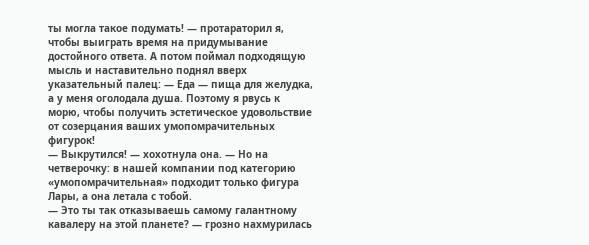ты могла такое подумать! — протараторил я, чтобы выиграть время на придумывание достойного ответа. А потом поймал подходящую мысль и наставительно поднял вверх указательный палец: — Еда — пища для желудка, а у меня оголодала душа. Поэтому я рвусь к морю, чтобы получить эстетическое удовольствие от созерцания ваших умопомрачительных фигурок!
— Выкрутился! — хохотнула она. — Но на четверочку: в нашей компании под категорию «умопомрачительная» подходит только фигура Лары, а она летала с тобой.
— Это ты так отказываешь самому галантному кавалеру на этой планете? — грозно нахмурилась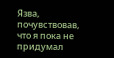Язва, почувствовав, что я пока не придумал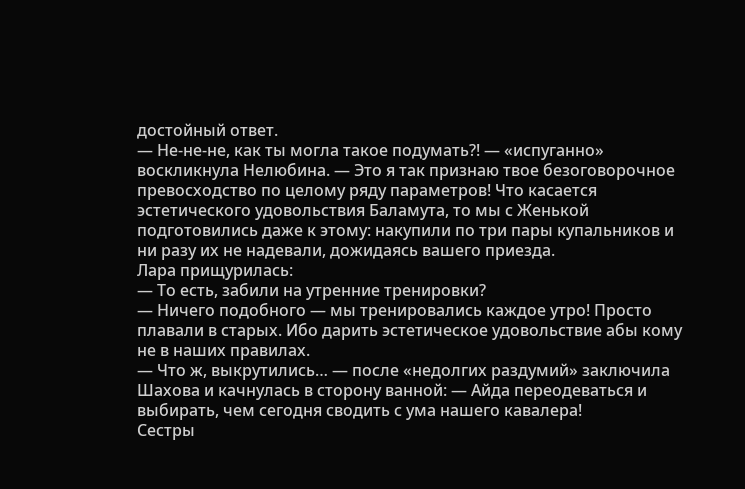достойный ответ.
— Не-не-не, как ты могла такое подумать?! — «испуганно» воскликнула Нелюбина. — Это я так признаю твое безоговорочное превосходство по целому ряду параметров! Что касается эстетического удовольствия Баламута, то мы с Женькой подготовились даже к этому: накупили по три пары купальников и ни разу их не надевали, дожидаясь вашего приезда.
Лара прищурилась:
— То есть, забили на утренние тренировки?
— Ничего подобного — мы тренировались каждое утро! Просто плавали в старых. Ибо дарить эстетическое удовольствие абы кому не в наших правилах.
— Что ж, выкрутились… — после «недолгих раздумий» заключила Шахова и качнулась в сторону ванной: — Айда переодеваться и выбирать, чем сегодня сводить с ума нашего кавалера!
Сестры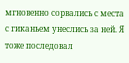мгновенно сорвались с места с гиканьем унеслись за ней. Я тоже последовал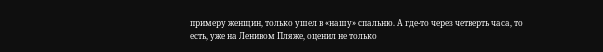примеру женщин, только ушел в «нашу» спальню. А где-то через четверть часа, то есть, уже на Ленивом Пляже, оценил не только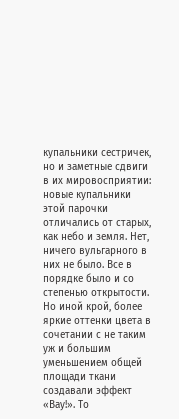купальники сестричек, но и заметные сдвиги в их мировосприятии: новые купальники этой парочки отличались от старых, как небо и земля. Нет, ничего вульгарного в них не было. Все в порядке было и со степенью открытости. Но иной крой, более яркие оттенки цвета в сочетании с не таким уж и большим уменьшением общей площади ткани создавали эффект «Вау!». То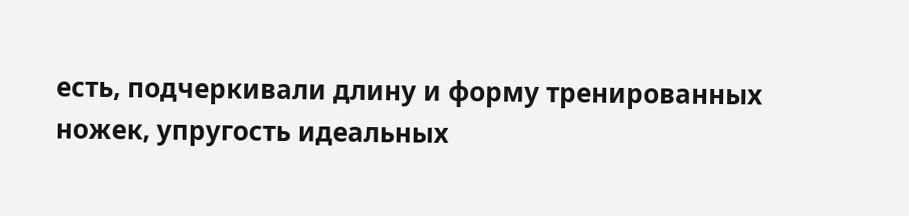есть, подчеркивали длину и форму тренированных ножек, упругость идеальных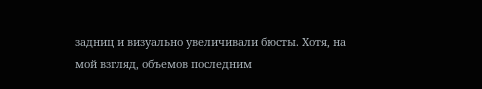задниц и визуально увеличивали бюсты. Хотя, на мой взгляд, объемов последним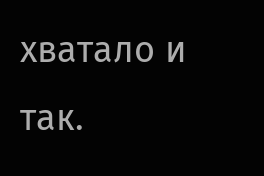хватало и так.